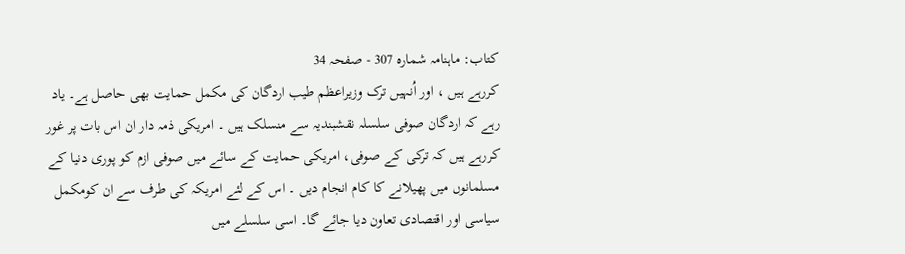کتاب: ماہنامہ شمارہ 307 - صفحہ 34
کررہے ہیں ، اور اُنہیں ترک وزیراعظم طیب اردگان کی مکمل حمایت بھی حاصل ہے۔ یاد رہے کہ اردگان صوفی سلسلہ نقشبندیہ سے منسلک ہیں ۔ امریکی ذمہ دار ان اس بات پر غور کررہے ہیں کہ ترکی کے صوفی، امریکی حمایت کے سائے میں صوفی ازم کو پوری دنیا کے مسلمانوں میں پھیلانے کا کام انجام دیں ۔ اس کے لئے امریکہ کی طرف سے ان کومکمل سیاسی اور اقتصادی تعاون دیا جائے گا۔ اسی سلسلے میں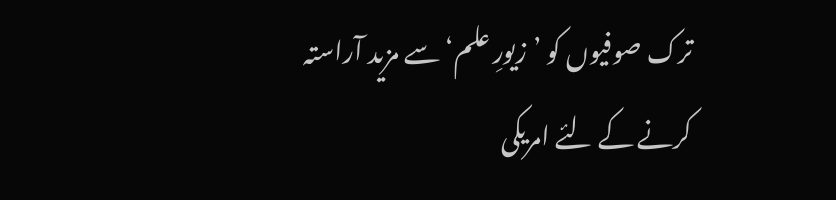ترک صوفیوں کو ’زیورِ علم‘سے مزید آراستہ کرنے کے لئے امریکی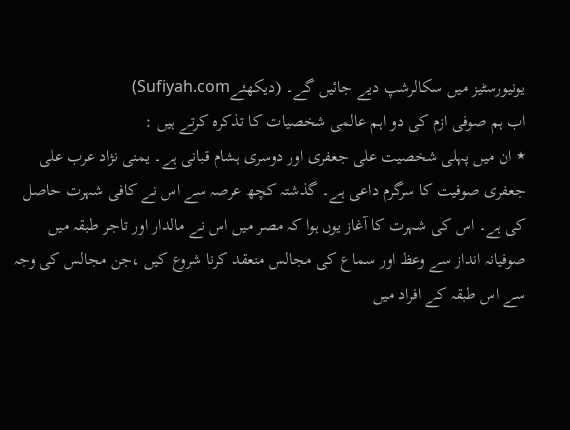یونیورسٹیز میں سکالرشپ دیے جائیں گے۔ (دیکھئےSufiyah.com)
اب ہم صوفی ازم کی دو اہم عالمی شخصیات کا تذکرہ کرتے ہیں :
٭ ان میں پہلی شخصیت علی جعفری اور دوسری ہشام قبانی ہے۔ یمنی نژاد عرب علی جعفری صوفیت کا سرگرم داعی ہے۔ گذشتہ کچھ عرصہ سے اس نے کافی شہرت حاصل کی ہے۔ اس کی شہرت کا آغاز یوں ہوا کہ مصر میں اس نے مالدار اور تاجر طبقہ میں صوفیانہ انداز سے وعظ اور سماع کی مجالس منعقد کرنا شروع کیں ،جن مجالس کی وجہ سے اس طبقہ کے افراد میں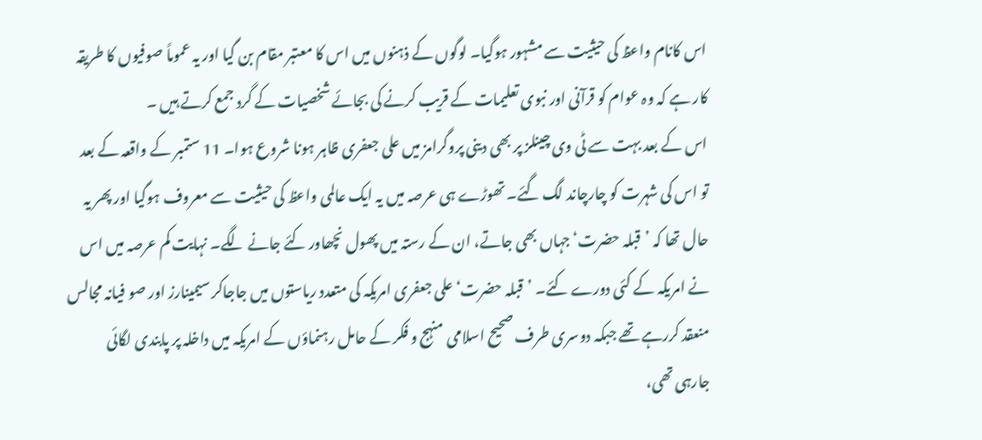اس کانام واعظ کی حیثیت سے مشہور ہوگیا۔ لوگوں کے ذہنوں میں اس کا معتبر مقام بن گیا اور یہ عموماً صوفیوں کا طریقہ کار ہے کہ وہ عوام کو قرآنی اور نبوی تعلیمات کے قریب کرنے کی بجائے شخصیات کے گرد جمع کرتے ہیں ۔
اس کے بعد بہت سے ٹی وی چینلز پر بھی دینی پروگرامز میں علی جعفری ظاہر ہونا شروع ہوا۔ 11 ستمبر کے واقعہ کے بعد تو اس کی شہرت کو چارچاند لگ گئے۔ تھوڑے ہی عرصہ میں یہ ایک عالمی واعظ کی حیثیت سے معروف ہوگیا اور پھر یہ حال تھا کہ ’قبلہ حضرت‘ جہاں بھی جاتے، ان کے رستہ میں پھول نچھاور کئے جانے لگے۔ نہایت کم عرصہ میں اس نے امریکہ کے کئی دورے کئے۔ ’قبلہ حضرت‘ علی جعفری امریکہ کی متعدد ریاستوں میں جاجاکر سیمینارز اور صو فیانہ مجالس منعقد کررہے تھے جبکہ دوسری طرف صحیح اسلامی منہج و فکر کے حامل رہنماؤں کے امریکہ میں داخلہ پر پابندی لگائی جارہی تھی،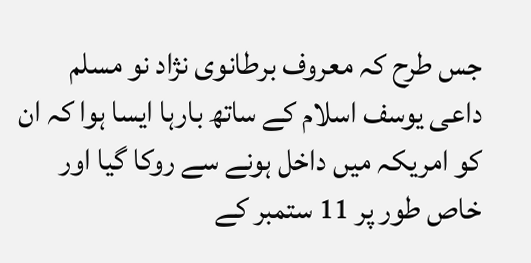جس طرح کہ معروف برطانوی نژاد نو مسلم داعی یوسف اسلام کے ساتھ بارہا ایسا ہوا کہ ان کو امریکہ میں داخل ہونے سے روکا گیا اور خاص طور پر 11 ستمبر کے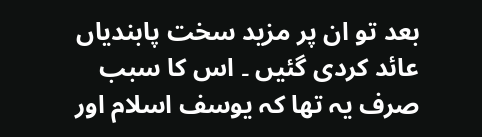بعد تو ان پر مزید سخت پابندیاں عائد کردی گئیں ۔ اس کا سبب صرف یہ تھا کہ یوسف اسلام اور